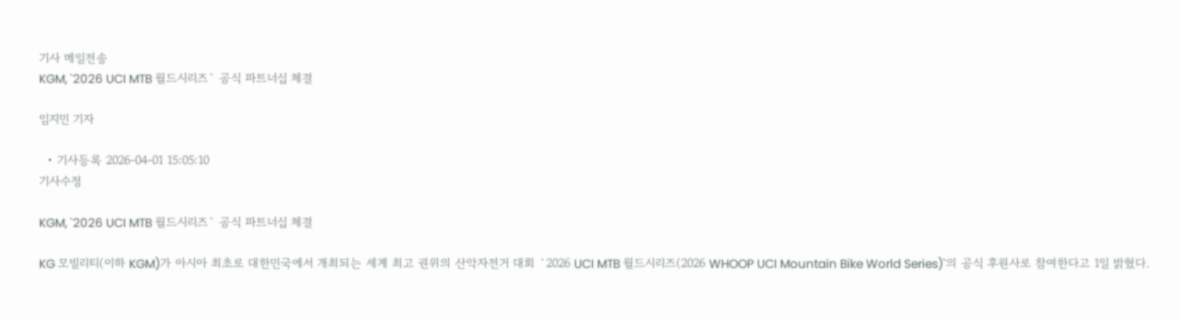기사 메일전송
KGM, `2026 UCI MTB 월드시리즈` 공식 파트너십 체결

임지민 기자

  • 기사등록 2026-04-01 15:05:10
기사수정

KGM, `2026 UCI MTB 월드시리즈` 공식 파트너십 체결

KG 모빌리티(이하 KGM)가 아시아 최초로 대한민국에서 개최되는 세계 최고 권위의 산악자전거 대회 `2026 UCI MTB 월드시리즈(2026 WHOOP UCI Mountain Bike World Series)`의 공식 후원사로 참여한다고 1일 밝혔다.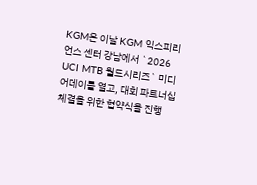KGM은 이날 KGM 익스피리언스 센터 강남에서 `2026 UCI MTB 월드시리즈` 미디어데이를 열고, 대회 파트너십 체결을 위한 협약식을 진행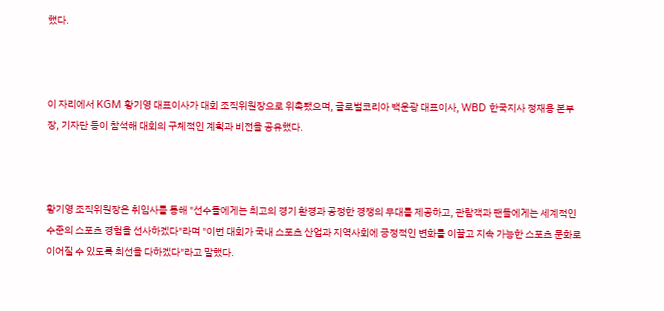했다.



이 자리에서 KGM 황기영 대표이사가 대회 조직위원장으로 위촉됐으며, 글로벌코리아 백운광 대표이사, WBD 한국지사 정재용 본부장, 기자단 등이 참석해 대회의 구체적인 계획과 비전을 공유했다.



황기영 조직위원장은 취임사를 통해 "선수들에게는 최고의 경기 환경과 공정한 경쟁의 무대를 제공하고, 관람객과 팬들에게는 세계적인 수준의 스포츠 경험을 선사하겠다"라며 "이번 대회가 국내 스포츠 산업과 지역사회에 긍정적인 변화를 이끌고 지속 가능한 스포츠 문화로 이어질 수 있도록 최선을 다하겠다"라고 말했다.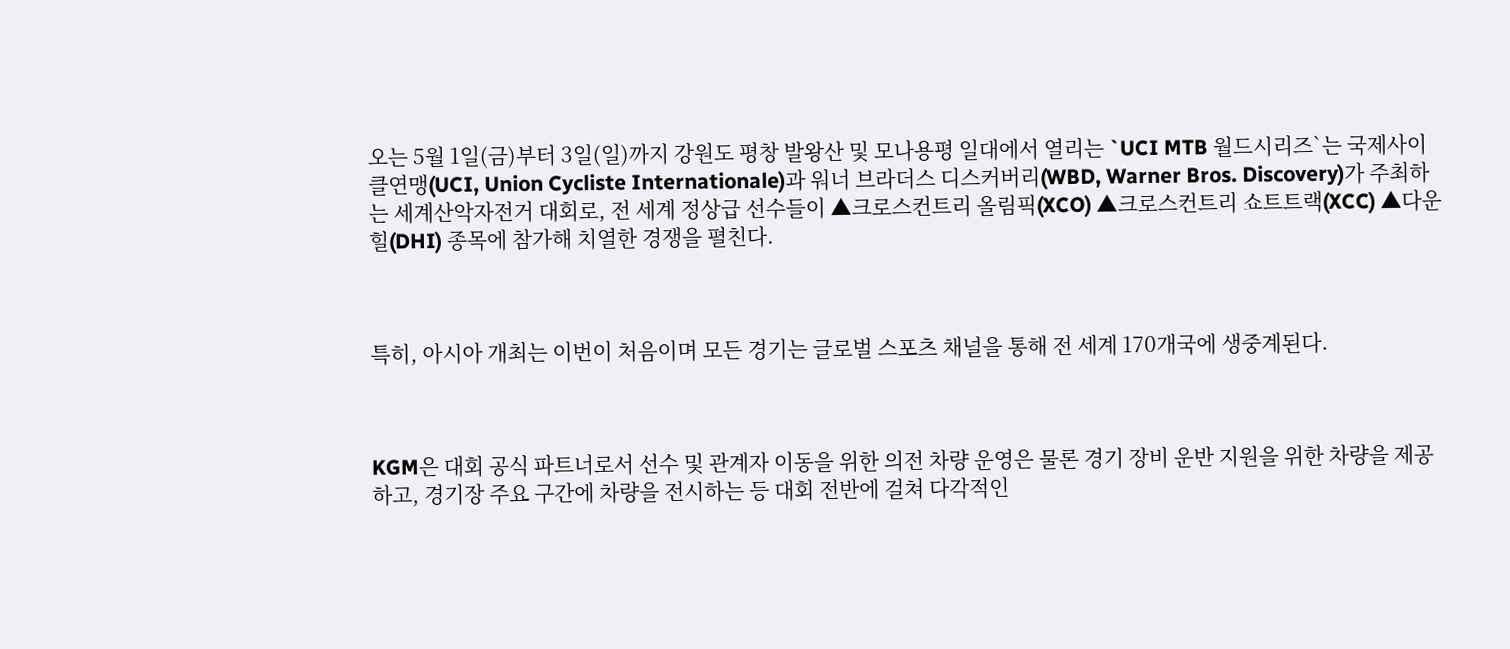오는 5월 1일(금)부터 3일(일)까지 강원도 평창 발왕산 및 모나용평 일대에서 열리는 `UCI MTB 월드시리즈`는 국제사이클연맹(UCI, Union Cycliste Internationale)과 워너 브라더스 디스커버리(WBD, Warner Bros. Discovery)가 주최하는 세계산악자전거 대회로, 전 세계 정상급 선수들이 ▲크로스컨트리 올림픽(XCO) ▲크로스컨트리 쇼트트랙(XCC) ▲다운힐(DHI) 종목에 참가해 치열한 경쟁을 펼친다.



특히, 아시아 개최는 이번이 처음이며 모든 경기는 글로벌 스포츠 채널을 통해 전 세계 170개국에 생중계된다.



KGM은 대회 공식 파트너로서 선수 및 관계자 이동을 위한 의전 차량 운영은 물론 경기 장비 운반 지원을 위한 차량을 제공하고, 경기장 주요 구간에 차량을 전시하는 등 대회 전반에 걸쳐 다각적인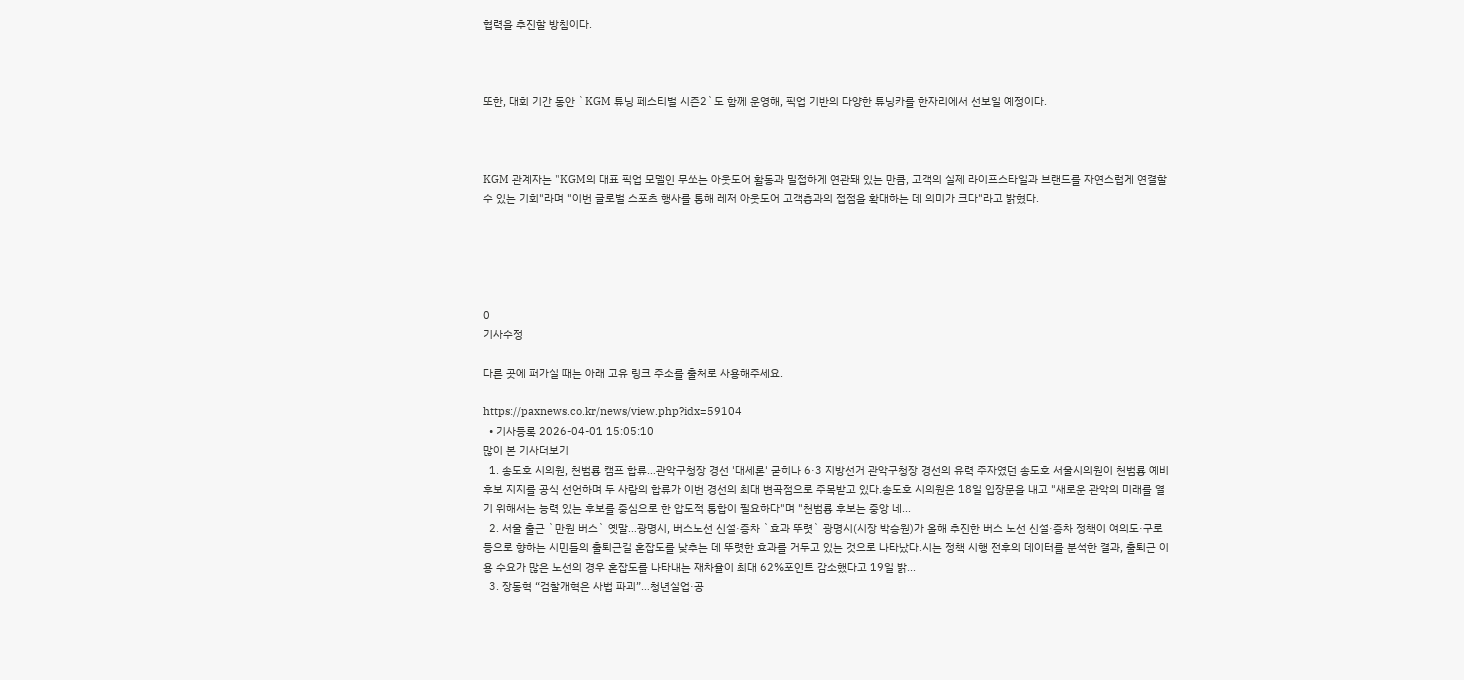협력을 추진할 방침이다.



또한, 대회 기간 동안 `KGM 튜닝 페스티벌 시즌2`도 함께 운영해, 픽업 기반의 다양한 튜닝카를 한자리에서 선보일 예정이다.



KGM 관계자는 "KGM의 대표 픽업 모델인 무쏘는 아웃도어 활동과 밀접하게 연관돼 있는 만큼, 고객의 실제 라이프스타일과 브랜드를 자연스럽게 연결할 수 있는 기회"라며 "이번 글로벌 스포츠 행사를 통해 레저 아웃도어 고객층과의 접점을 확대하는 데 의미가 크다"라고 밝혔다.





0
기사수정

다른 곳에 퍼가실 때는 아래 고유 링크 주소를 출처로 사용해주세요.

https://paxnews.co.kr/news/view.php?idx=59104
  • 기사등록 2026-04-01 15:05:10
많이 본 기사더보기
  1. 송도호 시의원, 천범룡 캠프 합류…관악구청장 경선 '대세론' 굳히나 6·3 지방선거 관악구청장 경선의 유력 주자였던 송도호 서울시의원이 천범룡 예비후보 지지를 공식 선언하며 두 사람의 합류가 이번 경선의 최대 변곡점으로 주목받고 있다.송도호 시의원은 18일 입장문을 내고 "새로운 관악의 미래를 열기 위해서는 능력 있는 후보를 중심으로 한 압도적 통합이 필요하다"며 "천범룡 후보는 중앙 네...
  2. 서울 출근 `만원 버스` 옛말…광명시, 버스노선 신설·증차 `효과 뚜렷` 광명시(시장 박승원)가 올해 추진한 버스 노선 신설·증차 정책이 여의도·구로 등으로 향하는 시민들의 출퇴근길 혼잡도를 낮추는 데 뚜렷한 효과를 거두고 있는 것으로 나타났다.시는 정책 시행 전후의 데이터를 분석한 결과, 출퇴근 이용 수요가 많은 노선의 경우 혼잡도를 나타내는 재차율이 최대 62%포인트 감소했다고 19일 밝...
  3. 장동혁 “검찰개혁은 사법 파괴”…청년실업·공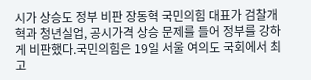시가 상승도 정부 비판 장동혁 국민의힘 대표가 검찰개혁과 청년실업, 공시가격 상승 문제를 들어 정부를 강하게 비판했다.국민의힘은 19일 서울 여의도 국회에서 최고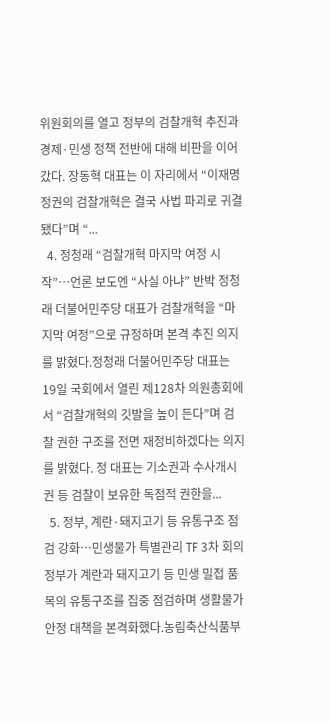위원회의를 열고 정부의 검찰개혁 추진과 경제·민생 정책 전반에 대해 비판을 이어갔다. 장동혁 대표는 이 자리에서 “이재명 정권의 검찰개혁은 결국 사법 파괴로 귀결됐다”며 “...
  4. 정청래 “검찰개혁 마지막 여정 시작”…언론 보도엔 “사실 아냐” 반박 정청래 더불어민주당 대표가 검찰개혁을 “마지막 여정”으로 규정하며 본격 추진 의지를 밝혔다.정청래 더불어민주당 대표는 19일 국회에서 열린 제128차 의원총회에서 “검찰개혁의 깃발을 높이 든다”며 검찰 권한 구조를 전면 재정비하겠다는 의지를 밝혔다. 정 대표는 기소권과 수사개시권 등 검찰이 보유한 독점적 권한을...
  5. 정부, 계란·돼지고기 등 유통구조 점검 강화…민생물가 특별관리 TF 3차 회의 정부가 계란과 돼지고기 등 민생 밀접 품목의 유통구조를 집중 점검하며 생활물가 안정 대책을 본격화했다.농림축산식품부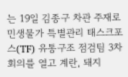는 19일 김종구 차관 주재로 민생물가 특별관리 태스크포스(TF) 유통구조 점검팀 3차 회의를 열고 계란, 돼지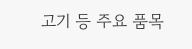고기 등 주요 품목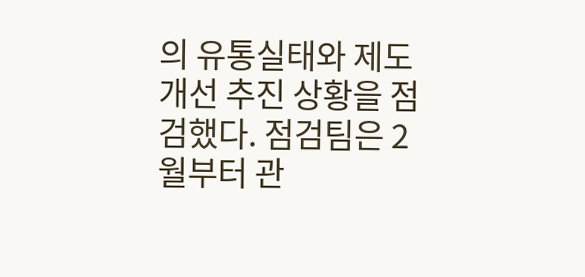의 유통실태와 제도개선 추진 상황을 점검했다. 점검팀은 2월부터 관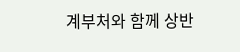계부처와 함께 상반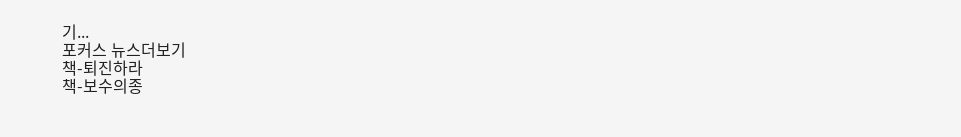기...
포커스 뉴스더보기
책-퇴진하라
책-보수의종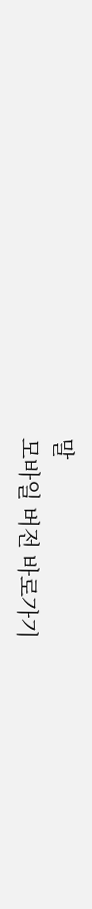말
모바일 버전 바로가기